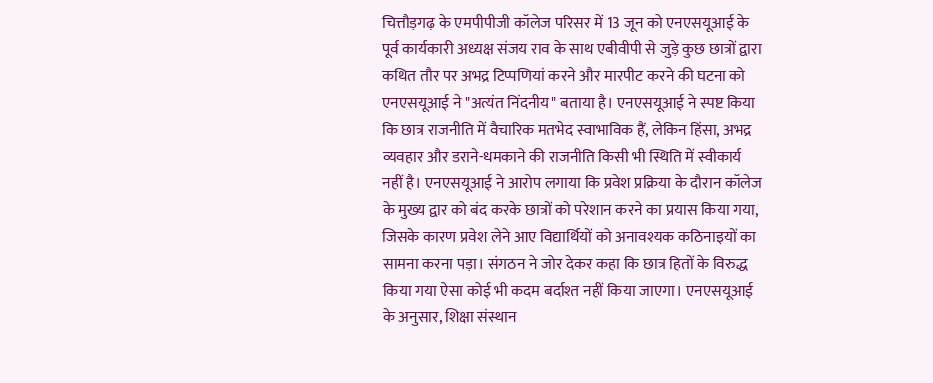चित्तौड़गढ़ के एमपीपीजी कॉलेज परिसर में 13 जून को एनएसयूआई के पूर्व कार्यकारी अध्यक्ष संजय राव के साथ एबीवीपी से जुड़े कुछ छात्रों द्वारा कथित तौर पर अभद्र टिप्पणियां करने और मारपीट करने की घटना को एनएसयूआई ने "अत्यंत निंदनीय" बताया है। एनएसयूआई ने स्पष्ट किया कि छात्र राजनीति में वैचारिक मतभेद स्वाभाविक हैं, लेकिन हिंसा, अभद्र व्यवहार और डराने-धमकाने की राजनीति किसी भी स्थिति में स्वीकार्य नहीं है। एनएसयूआई ने आरोप लगाया कि प्रवेश प्रक्रिया के दौरान कॉलेज के मुख्य द्वार को बंद करके छात्रों को परेशान करने का प्रयास किया गया, जिसके कारण प्रवेश लेने आए विद्यार्थियों को अनावश्यक कठिनाइयों का सामना करना पड़ा। संगठन ने जोर देकर कहा कि छात्र हितों के विरुद्ध किया गया ऐसा कोई भी कदम बर्दाश्त नहीं किया जाएगा। एनएसयूआई के अनुसार, शिक्षा संस्थान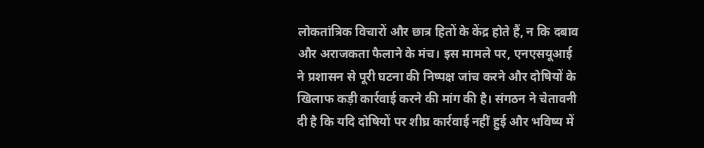लोकतांत्रिक विचारों और छात्र हितों के केंद्र होते हैं, न कि दबाव और अराजकता फैलाने के मंच। इस मामले पर, एनएसयूआई ने प्रशासन से पूरी घटना की निष्पक्ष जांच करने और दोषियों के खिलाफ कड़ी कार्रवाई करने की मांग की है। संगठन ने चेतावनी दी है कि यदि दोषियों पर शीघ्र कार्रवाई नहीं हुई और भविष्य में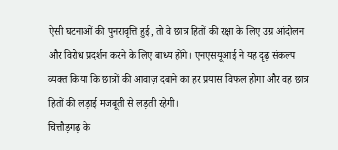ऐसी घटनाओं की पुनरावृत्ति हुई, तो वे छात्र हितों की रक्षा के लिए उग्र आंदोलन और विरोध प्रदर्शन करने के लिए बाध्य होंगे। एनएसयूआई ने यह दृढ़ संकल्प व्यक्त किया कि छात्रों की आवाज़ दबाने का हर प्रयास विफल होगा और वह छात्र हितों की लड़ाई मजबूती से लड़ती रहेगी।
चित्तौड़गढ़ के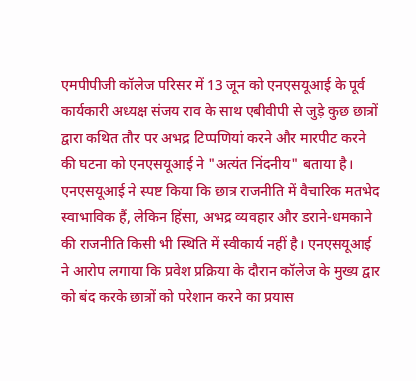एमपीपीजी कॉलेज परिसर में 13 जून को एनएसयूआई के पूर्व कार्यकारी अध्यक्ष संजय राव के साथ एबीवीपी से जुड़े कुछ छात्रों द्वारा कथित तौर पर अभद्र टिप्पणियां करने और मारपीट करने की घटना को एनएसयूआई ने "अत्यंत निंदनीय" बताया है। एनएसयूआई ने स्पष्ट किया कि छात्र राजनीति में वैचारिक मतभेद स्वाभाविक हैं, लेकिन हिंसा, अभद्र व्यवहार और डराने-धमकाने की राजनीति किसी भी स्थिति में स्वीकार्य नहीं है। एनएसयूआई ने आरोप लगाया कि प्रवेश प्रक्रिया के दौरान कॉलेज के मुख्य द्वार को बंद करके छात्रों को परेशान करने का प्रयास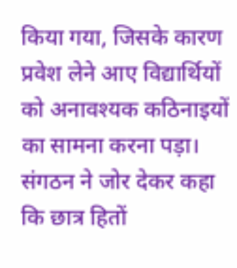किया गया, जिसके कारण प्रवेश लेने आए विद्यार्थियों को अनावश्यक कठिनाइयों का सामना करना पड़ा। संगठन ने जोर देकर कहा कि छात्र हितों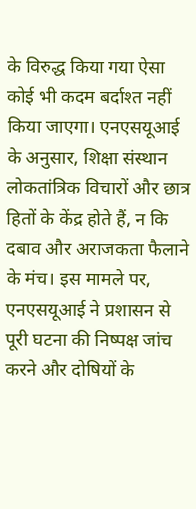के विरुद्ध किया गया ऐसा कोई भी कदम बर्दाश्त नहीं किया जाएगा। एनएसयूआई के अनुसार, शिक्षा संस्थान लोकतांत्रिक विचारों और छात्र हितों के केंद्र होते हैं, न कि दबाव और अराजकता फैलाने के मंच। इस मामले पर, एनएसयूआई ने प्रशासन से पूरी घटना की निष्पक्ष जांच करने और दोषियों के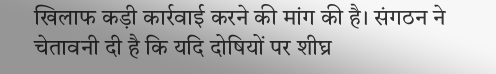खिलाफ कड़ी कार्रवाई करने की मांग की है। संगठन ने चेतावनी दी है कि यदि दोषियों पर शीघ्र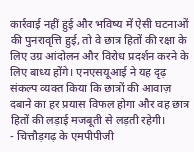कार्रवाई नहीं हुई और भविष्य में ऐसी घटनाओं की पुनरावृत्ति हुई, तो वे छात्र हितों की रक्षा के लिए उग्र आंदोलन और विरोध प्रदर्शन करने के लिए बाध्य होंगे। एनएसयूआई ने यह दृढ़ संकल्प व्यक्त किया कि छात्रों की आवाज़ दबाने का हर प्रयास विफल होगा और वह छात्र हितों की लड़ाई मजबूती से लड़ती रहेगी।
- चित्तौड़गढ़ के एमपीपीजी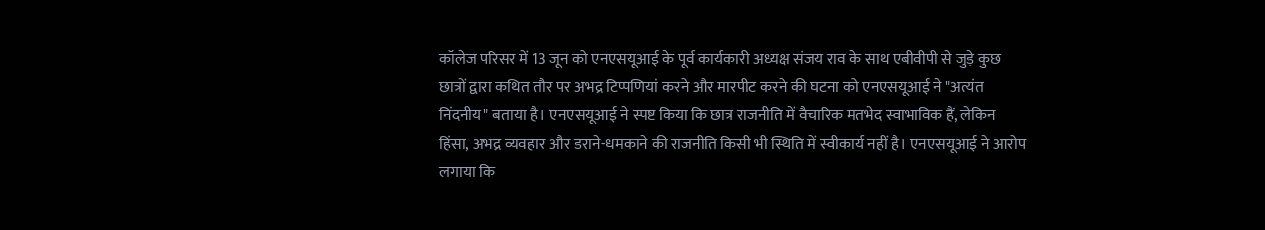कॉलेज परिसर में 13 जून को एनएसयूआई के पूर्व कार्यकारी अध्यक्ष संजय राव के साथ एबीवीपी से जुड़े कुछ छात्रों द्वारा कथित तौर पर अभद्र टिप्पणियां करने और मारपीट करने की घटना को एनएसयूआई ने "अत्यंत निंदनीय" बताया है। एनएसयूआई ने स्पष्ट किया कि छात्र राजनीति में वैचारिक मतभेद स्वाभाविक हैं, लेकिन हिंसा, अभद्र व्यवहार और डराने-धमकाने की राजनीति किसी भी स्थिति में स्वीकार्य नहीं है। एनएसयूआई ने आरोप लगाया कि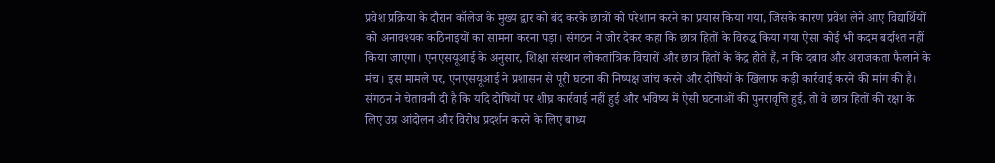प्रवेश प्रक्रिया के दौरान कॉलेज के मुख्य द्वार को बंद करके छात्रों को परेशान करने का प्रयास किया गया, जिसके कारण प्रवेश लेने आए विद्यार्थियों को अनावश्यक कठिनाइयों का सामना करना पड़ा। संगठन ने जोर देकर कहा कि छात्र हितों के विरुद्ध किया गया ऐसा कोई भी कदम बर्दाश्त नहीं किया जाएगा। एनएसयूआई के अनुसार, शिक्षा संस्थान लोकतांत्रिक विचारों और छात्र हितों के केंद्र होते हैं, न कि दबाव और अराजकता फैलाने के मंच। इस मामले पर, एनएसयूआई ने प्रशासन से पूरी घटना की निष्पक्ष जांच करने और दोषियों के खिलाफ कड़ी कार्रवाई करने की मांग की है। संगठन ने चेतावनी दी है कि यदि दोषियों पर शीघ्र कार्रवाई नहीं हुई और भविष्य में ऐसी घटनाओं की पुनरावृत्ति हुई, तो वे छात्र हितों की रक्षा के लिए उग्र आंदोलन और विरोध प्रदर्शन करने के लिए बाध्य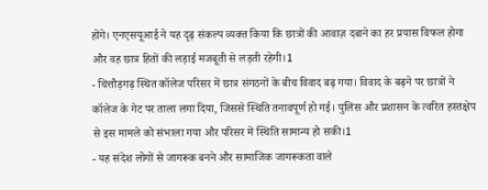होंगे। एनएसयूआई ने यह दृढ़ संकल्प व्यक्त किया कि छात्रों की आवाज़ दबाने का हर प्रयास विफल होगा और वह छात्र हितों की लड़ाई मजबूती से लड़ती रहेगी।1
- चित्तौड़गढ़ स्थित कॉलेज परिसर में छात्र संगठनों के बीच विवाद बढ़ गया। विवाद के बढ़ने पर छात्रों ने कॉलेज के गेट पर ताला लगा दिया, जिससे स्थिति तनावपूर्ण हो गई। पुलिस और प्रशासन के त्वरित हस्तक्षेप से इस मामले को संभाला गया और परिसर में स्थिति सामान्य हो सकी।1
- यह संदेश लोगों से जागरूक बनने और सामाजिक जागरूकता वाले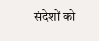संदेशों को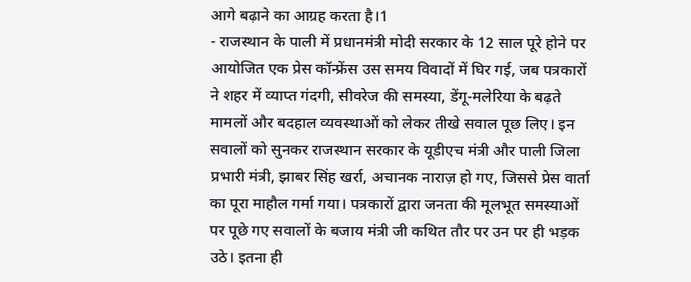आगे बढ़ाने का आग्रह करता है।1
- राजस्थान के पाली में प्रधानमंत्री मोदी सरकार के 12 साल पूरे होने पर आयोजित एक प्रेस कॉन्फ्रेंस उस समय विवादों में घिर गई, जब पत्रकारों ने शहर में व्याप्त गंदगी, सीवरेज की समस्या, डेंगू-मलेरिया के बढ़ते मामलों और बदहाल व्यवस्थाओं को लेकर तीखे सवाल पूछ लिए। इन सवालों को सुनकर राजस्थान सरकार के यूडीएच मंत्री और पाली जिला प्रभारी मंत्री, झाबर सिंह खर्रा, अचानक नाराज़ हो गए, जिससे प्रेस वार्ता का पूरा माहौल गर्मा गया। पत्रकारों द्वारा जनता की मूलभूत समस्याओं पर पूछे गए सवालों के बजाय मंत्री जी कथित तौर पर उन पर ही भड़क उठे। इतना ही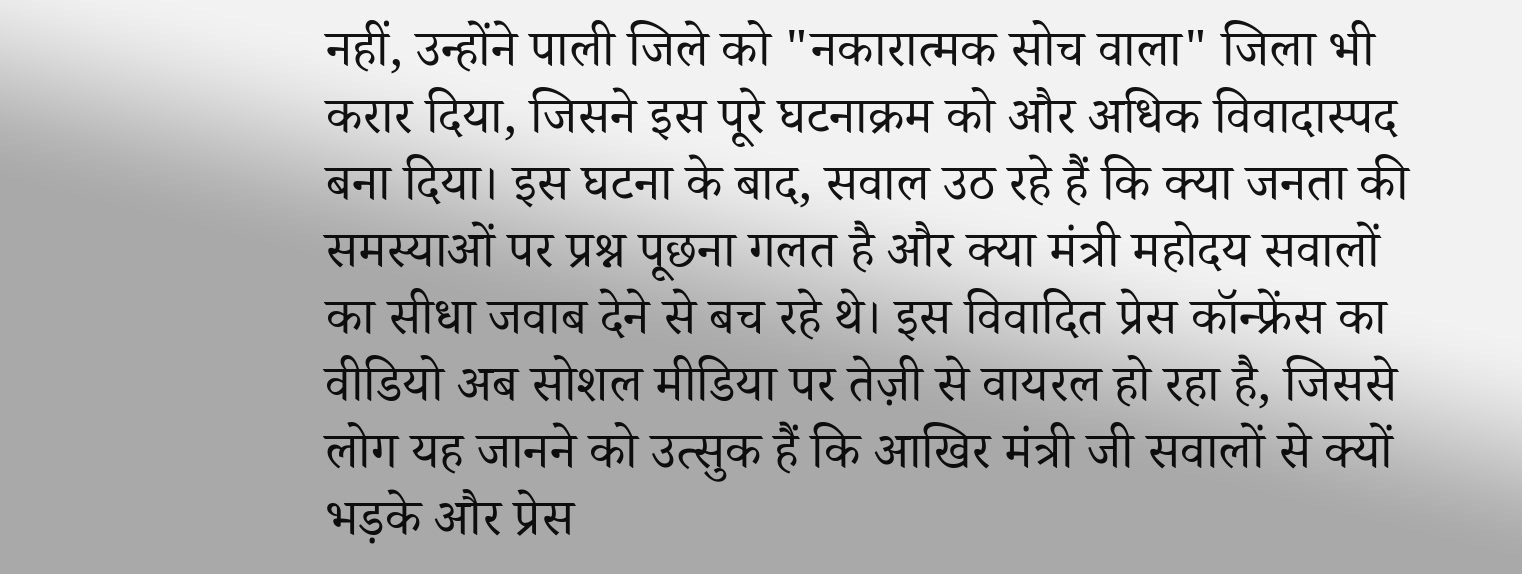नहीं, उन्होंने पाली जिले को "नकारात्मक सोच वाला" जिला भी करार दिया, जिसने इस पूरे घटनाक्रम को और अधिक विवादास्पद बना दिया। इस घटना के बाद, सवाल उठ रहे हैं कि क्या जनता की समस्याओं पर प्रश्न पूछना गलत है और क्या मंत्री महोदय सवालों का सीधा जवाब देने से बच रहे थे। इस विवादित प्रेस कॉन्फ्रेंस का वीडियो अब सोशल मीडिया पर तेज़ी से वायरल हो रहा है, जिससे लोग यह जानने को उत्सुक हैं कि आखिर मंत्री जी सवालों से क्यों भड़के और प्रेस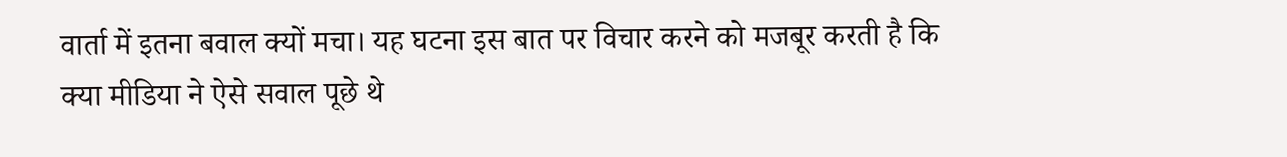वार्ता में इतना बवाल क्यों मचा। यह घटना इस बात पर विचार करने को मजबूर करती है कि क्या मीडिया ने ऐसे सवाल पूछे थे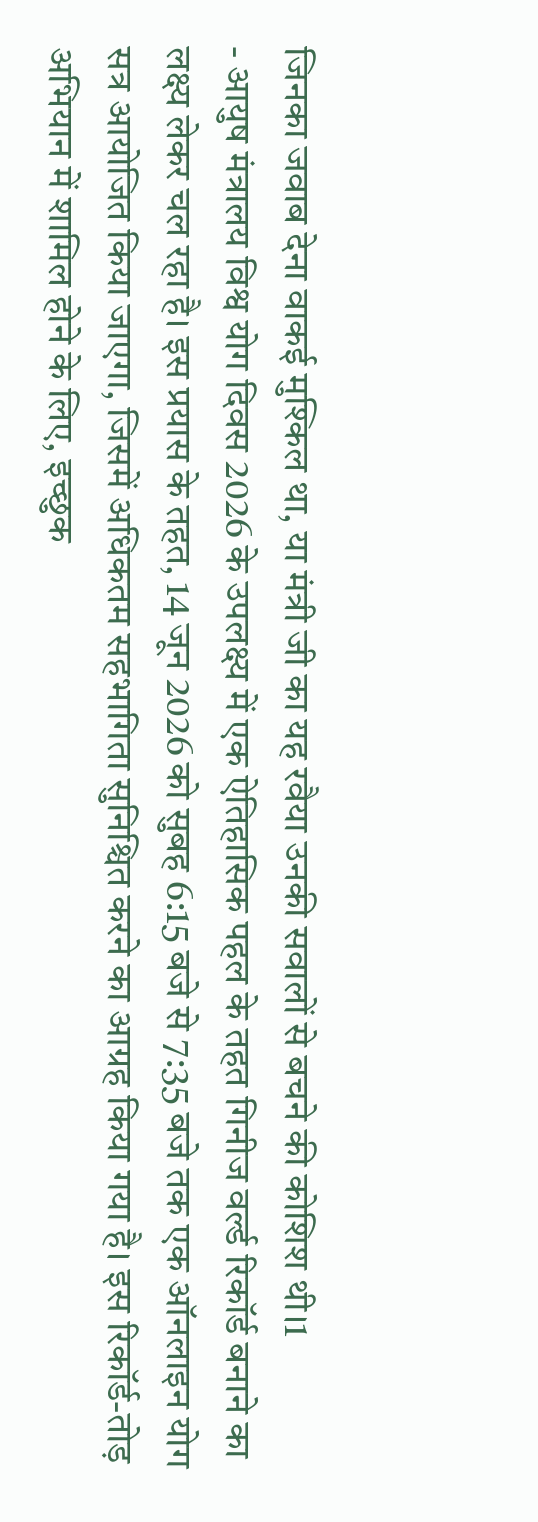जिनका जवाब देना वाकई मुश्किल था, या मंत्री जी का यह रवैया उनकी सवालों से बचने की कोशिश थी।1
- आयुष मंत्रालय विश्व योग दिवस 2026 के उपलक्ष्य में एक ऐतिहासिक पहल के तहत गिनीज वर्ल्ड रिकॉर्ड बनाने का लक्ष्य लेकर चल रहा है। इस प्रयास के तहत, 14 जून 2026 को सुबह 6:15 बजे से 7:35 बजे तक एक ऑनलाइन योग सत्र आयोजित किया जाएगा, जिसमें अधिकतम सहभागिता सुनिश्चित करने का आग्रह किया गया है। इस रिकॉर्ड-तोड़ अभियान में शामिल होने के लिए, इच्छुक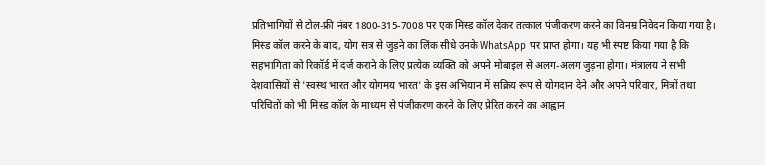प्रतिभागियों से टोल-फ्री नंबर 1800-315-7008 पर एक मिस्ड कॉल देकर तत्काल पंजीकरण करने का विनम्र निवेदन किया गया है। मिस्ड कॉल करने के बाद, योग सत्र से जुड़ने का लिंक सीधे उनके WhatsApp पर प्राप्त होगा। यह भी स्पष्ट किया गया है कि सहभागिता को रिकॉर्ड में दर्ज कराने के लिए प्रत्येक व्यक्ति को अपने मोबाइल से अलग-अलग जुड़ना होगा। मंत्रालय ने सभी देशवासियों से 'स्वस्थ भारत और योगमय भारत' के इस अभियान में सक्रिय रूप से योगदान देने और अपने परिवार, मित्रों तथा परिचितों को भी मिस्ड कॉल के माध्यम से पंजीकरण करने के लिए प्रेरित करने का आह्वान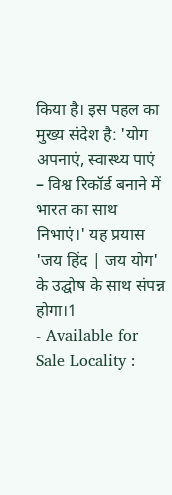किया है। इस पहल का मुख्य संदेश है: 'योग अपनाएं, स्वास्थ्य पाएं – विश्व रिकॉर्ड बनाने में भारत का साथ निभाएं।' यह प्रयास 'जय हिंद | जय योग' के उद्घोष के साथ संपन्न होगा।1
- Available for Sale Locality :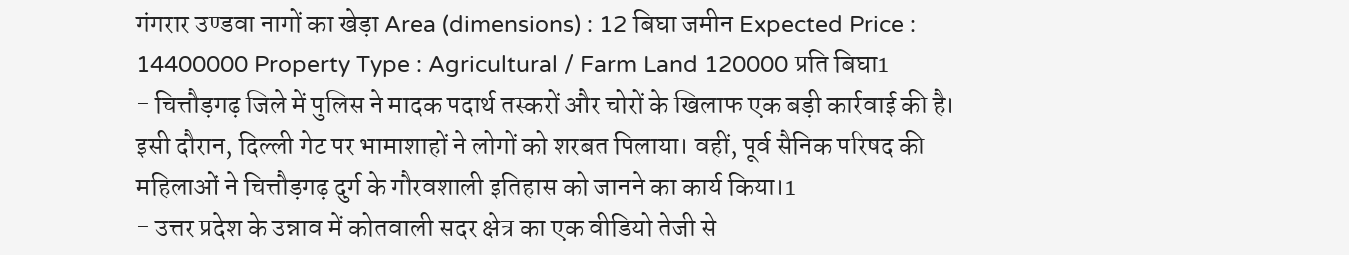गंगरार उण्डवा नागों का खेड़ा Area (dimensions) : 12 बिघा जमीन Expected Price : 14400000 Property Type : Agricultural / Farm Land 120000 प्रति बिघा1
- चित्तौड़गढ़ जिले में पुलिस ने मादक पदार्थ तस्करों और चोरों के खिलाफ एक बड़ी कार्रवाई की है। इसी दौरान, दिल्ली गेट पर भामाशाहों ने लोगों को शरबत पिलाया। वहीं, पूर्व सैनिक परिषद की महिलाओं ने चित्तौड़गढ़ दुर्ग के गौरवशाली इतिहास को जानने का कार्य किया।1
- उत्तर प्रदेश के उन्नाव में कोतवाली सदर क्षेत्र का एक वीडियो तेजी से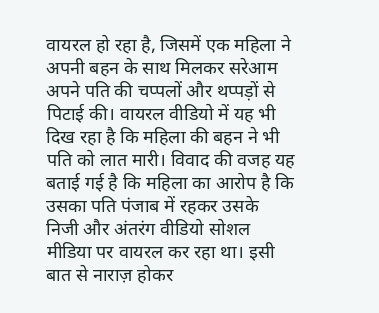वायरल हो रहा है, जिसमें एक महिला ने अपनी बहन के साथ मिलकर सरेआम अपने पति की चप्पलों और थप्पड़ों से पिटाई की। वायरल वीडियो में यह भी दिख रहा है कि महिला की बहन ने भी पति को लात मारी। विवाद की वजह यह बताई गई है कि महिला का आरोप है कि उसका पति पंजाब में रहकर उसके निजी और अंतरंग वीडियो सोशल मीडिया पर वायरल कर रहा था। इसी बात से नाराज़ होकर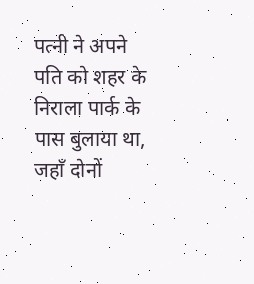पत्नी ने अपने पति को शहर के निराला पार्क के पास बुलाया था, जहाँ दोनों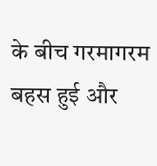के बीच गरमागरम बहस हुई और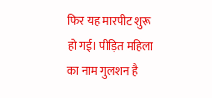फिर यह मारपीट शुरू हो गई। पीड़ित महिला का नाम गुलशन है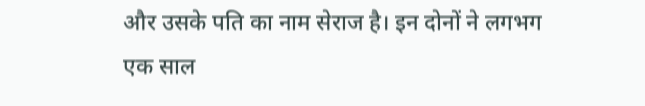और उसके पति का नाम सेराज है। इन दोनों ने लगभग एक साल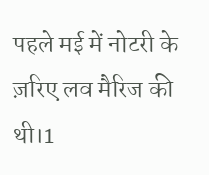पहले मई में नोटरी के ज़रिए लव मैरिज की थी।1